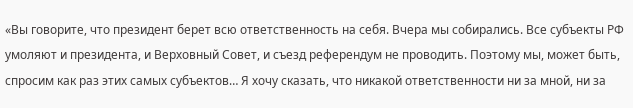«Вы говорите, что президент берет всю ответственность на себя. Вчера мы собирались. Все субъекты РФ умоляют и президента, и Верховный Совет, и съезд референдум не проводить. Поэтому мы, может быть, спросим как раз этих самых субъектов… Я хочу сказать, что никакой ответственности ни за мной, ни за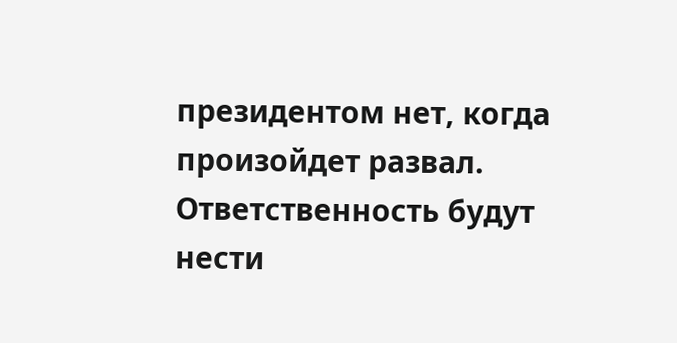президентом нет, когда произойдет развал. Ответственность будут нести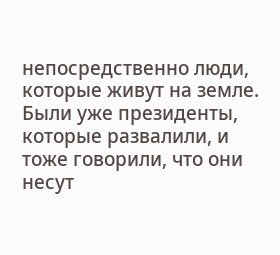непосредственно люди, которые живут на земле. Были уже президенты, которые развалили, и тоже говорили, что они несут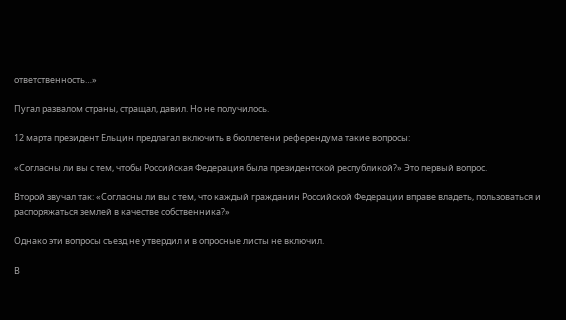ответственность…»

Пугал развалом страны, стращал, давил. Но не получилось.

12 марта президент Ельцин предлагал включить в бюллетени референдума такие вопросы:

«Согласны ли вы с тем, чтобы Российская Федерация была президентской республикой?» Это первый вопрос.

Второй звучал так: «Согласны ли вы с тем, что каждый гражданин Российской Федерации вправе владеть, пользоваться и распоряжаться землей в качестве собственника?»

Однако эти вопросы съезд не утвердил и в опросные листы не включил.

В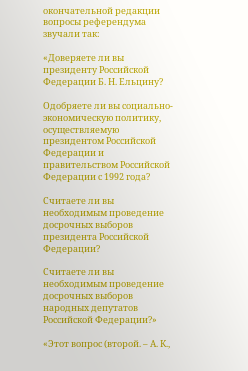окончательной редакции вопросы референдума звучали так:

«Доверяете ли вы президенту Российской Федерации Б. Н. Ельцину?

Одобряете ли вы социально-экономическую политику, осуществляемую президентом Российской Федерации и правительством Российской Федерации с 1992 года?

Считаете ли вы необходимым проведение досрочных выборов президента Российской Федерации?

Считаете ли вы необходимым проведение досрочных выборов народных депутатов Российской Федерации?»

«Этот вопрос (второй. – А. К.,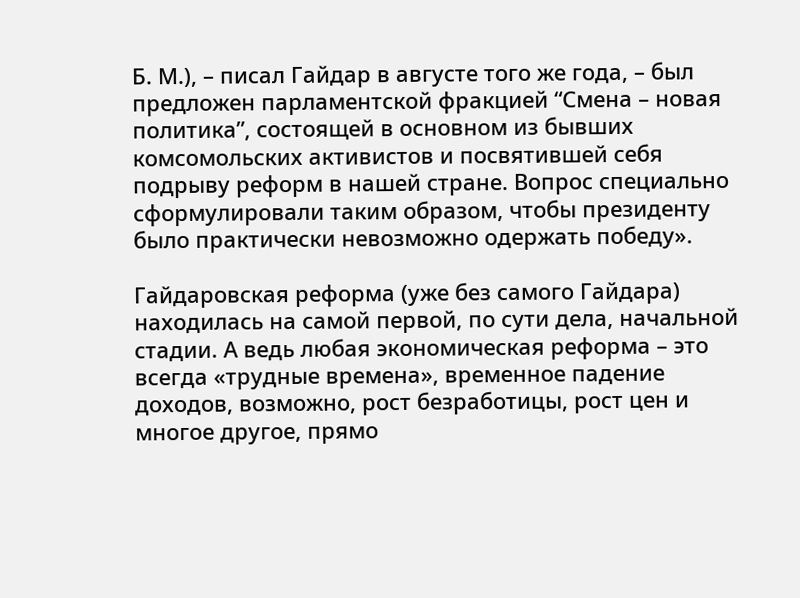Б. М.), – писал Гайдар в августе того же года, – был предложен парламентской фракцией “Смена – новая политика”, состоящей в основном из бывших комсомольских активистов и посвятившей себя подрыву реформ в нашей стране. Вопрос специально сформулировали таким образом, чтобы президенту было практически невозможно одержать победу».

Гайдаровская реформа (уже без самого Гайдара) находилась на самой первой, по сути дела, начальной стадии. А ведь любая экономическая реформа – это всегда «трудные времена», временное падение доходов, возможно, рост безработицы, рост цен и многое другое, прямо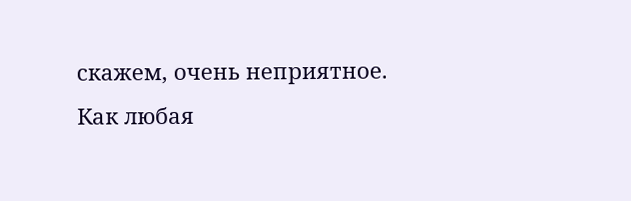скажем, очень неприятное. Как любая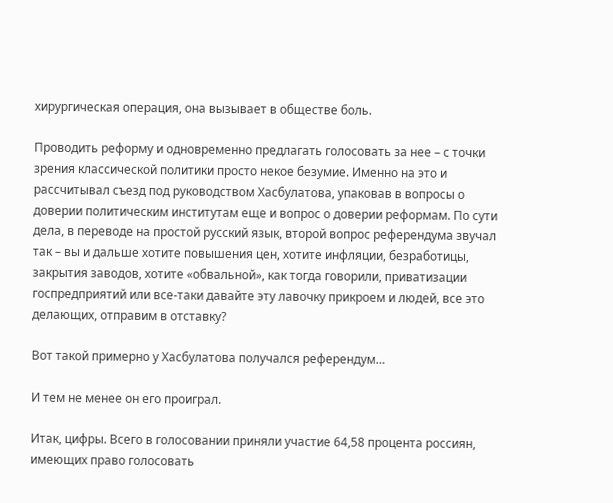хирургическая операция, она вызывает в обществе боль.

Проводить реформу и одновременно предлагать голосовать за нее – с точки зрения классической политики просто некое безумие. Именно на это и рассчитывал съезд под руководством Хасбулатова, упаковав в вопросы о доверии политическим институтам еще и вопрос о доверии реформам. По сути дела, в переводе на простой русский язык, второй вопрос референдума звучал так – вы и дальше хотите повышения цен, хотите инфляции, безработицы, закрытия заводов, хотите «обвальной», как тогда говорили, приватизации госпредприятий или все-таки давайте эту лавочку прикроем и людей, все это делающих, отправим в отставку?

Вот такой примерно у Хасбулатова получался референдум…

И тем не менее он его проиграл.

Итак, цифры. Всего в голосовании приняли участие 64,58 процента россиян, имеющих право голосовать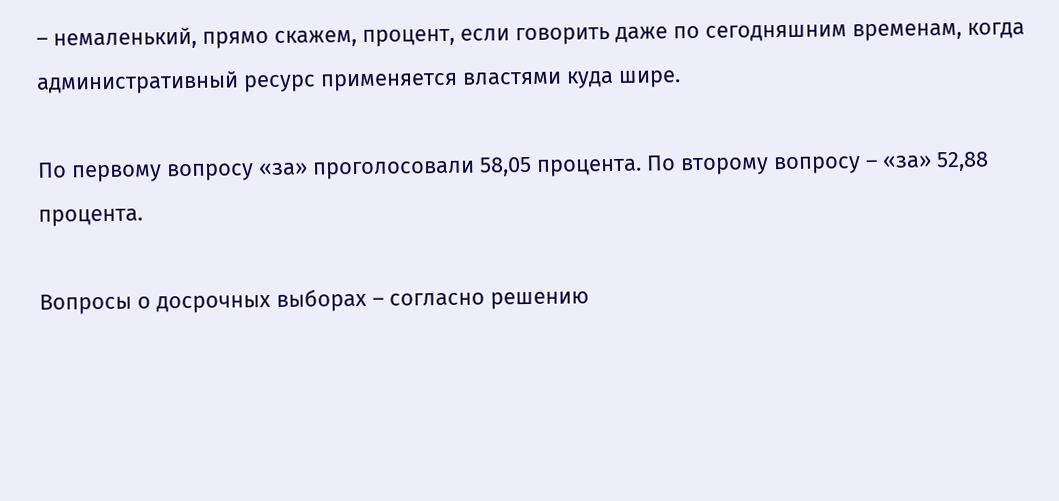– немаленький, прямо скажем, процент, если говорить даже по сегодняшним временам, когда административный ресурс применяется властями куда шире.

По первому вопросу «за» проголосовали 58,05 процента. По второму вопросу – «за» 52,88 процента.

Вопросы о досрочных выборах – согласно решению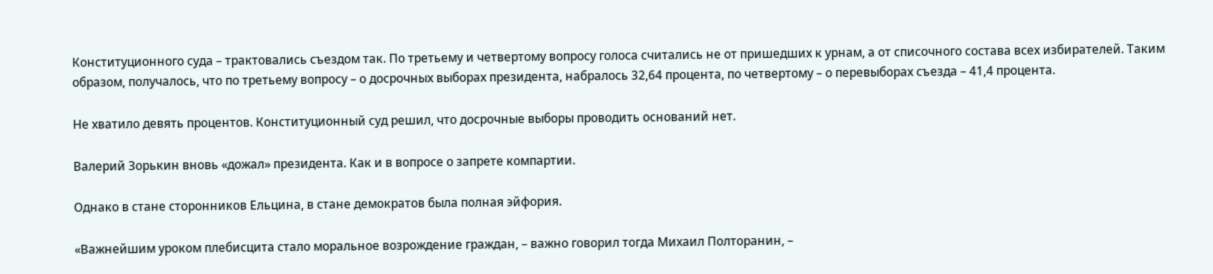Конституционного суда – трактовались съездом так. По третьему и четвертому вопросу голоса считались не от пришедших к урнам, а от списочного состава всех избирателей. Таким образом, получалось, что по третьему вопросу – о досрочных выборах президента, набралось 32,64 процента, по четвертому – о перевыборах съезда – 41,4 процента.

Не хватило девять процентов. Конституционный суд решил, что досрочные выборы проводить оснований нет.

Валерий Зорькин вновь «дожал» президента. Как и в вопросе о запрете компартии.

Однако в стане сторонников Ельцина, в стане демократов была полная эйфория.

«Важнейшим уроком плебисцита стало моральное возрождение граждан, – важно говорил тогда Михаил Полторанин, –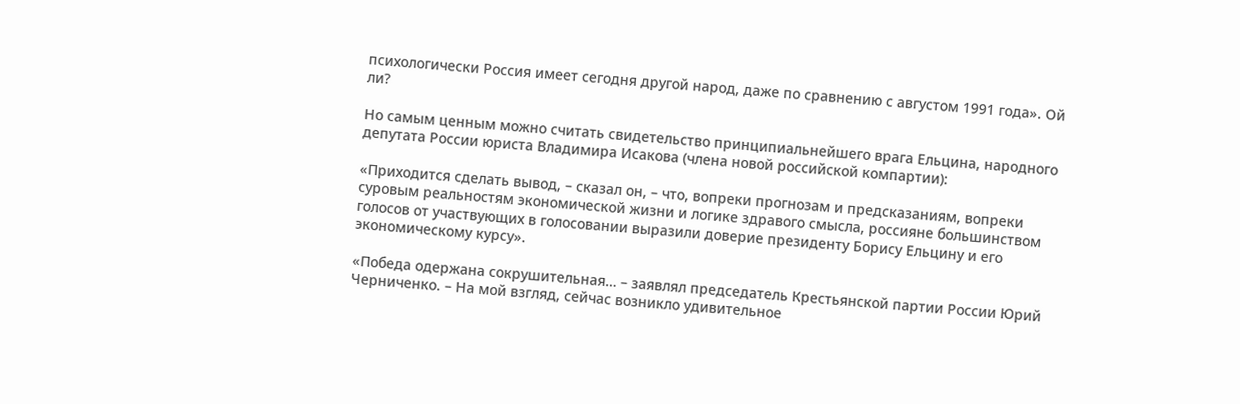психологически Россия имеет сегодня другой народ, даже по сравнению с августом 1991 года». Ой ли?

Но самым ценным можно считать свидетельство принципиальнейшего врага Ельцина, народного депутата России юриста Владимира Исакова (члена новой российской компартии):

«Приходится сделать вывод, – сказал он, – что, вопреки прогнозам и предсказаниям, вопреки суровым реальностям экономической жизни и логике здравого смысла, россияне большинством голосов от участвующих в голосовании выразили доверие президенту Борису Ельцину и его экономическому курсу».

«Победа одержана сокрушительная… – заявлял председатель Крестьянской партии России Юрий Черниченко. – На мой взгляд, сейчас возникло удивительное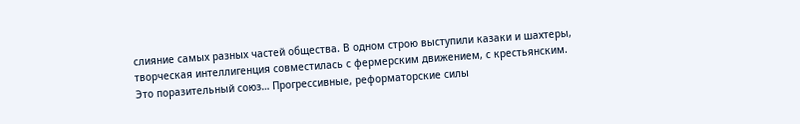слияние самых разных частей общества. В одном строю выступили казаки и шахтеры, творческая интеллигенция совместилась с фермерским движением, с крестьянским. Это поразительный союз… Прогрессивные, реформаторские силы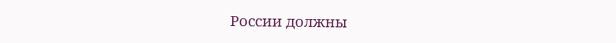России должны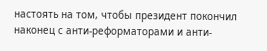настоять на том, чтобы президент покончил наконец с анти-реформаторами и анти-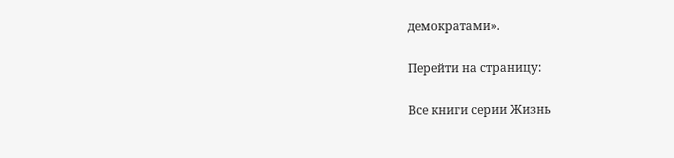демократами».

Перейти на страницу:

Все книги серии Жизнь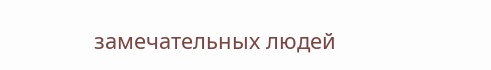замечательных людей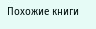Похожие книги